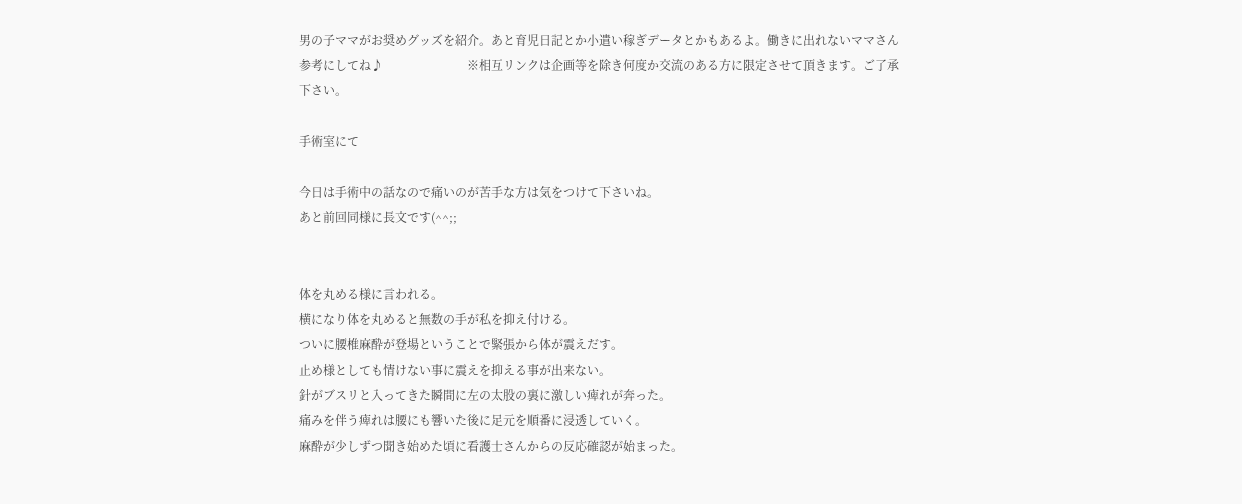男の子ママがお奨めグッズを紹介。あと育児日記とか小遣い稼ぎデータとかもあるよ。働きに出れないママさん参考にしてね♪                            ※相互リンクは企画等を除き何度か交流のある方に限定させて頂きます。ご了承下さい。

手術室にて

今日は手術中の話なので痛いのが苦手な方は気をつけて下さいね。
あと前回同様に長文です(^^;;


体を丸める様に言われる。
横になり体を丸めると無数の手が私を抑え付ける。
ついに腰椎麻酔が登場ということで緊張から体が震えだす。
止め様としても情けない事に震えを抑える事が出来ない。
針がブスリと入ってきた瞬間に左の太股の裏に激しい痺れが奔った。
痛みを伴う痺れは腰にも響いた後に足元を順番に浸透していく。
麻酔が少しずつ聞き始めた頃に看護士さんからの反応確認が始まった。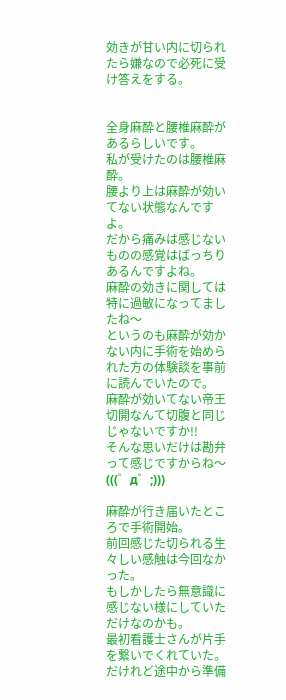効きが甘い内に切られたら嫌なので必死に受け答えをする。


全身麻酔と腰椎麻酔があるらしいです。
私が受けたのは腰椎麻酔。
腰より上は麻酔が効いてない状態なんですよ。
だから痛みは感じないものの感覚はばっちりあるんですよね。
麻酔の効きに関しては特に過敏になってましたね〜
というのも麻酔が効かない内に手術を始められた方の体験談を事前に読んでいたので。
麻酔が効いてない帝王切開なんて切腹と同じじゃないですか!!
そんな思いだけは勘弁って感じですからね〜(((゜д゜;)))

麻酔が行き届いたところで手術開始。
前回感じた切られる生々しい感触は今回なかった。
もしかしたら無意識に感じない様にしていただけなのかも。
最初看護士さんが片手を繋いでくれていた。
だけれど途中から準備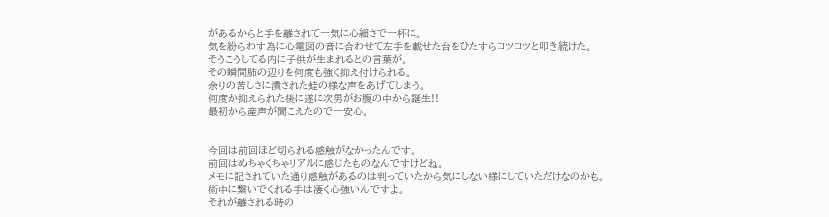があるからと手を離されて一気に心細さで一杯に。
気を紛らわす為に心電図の音に合わせて左手を載せた台をひたすらコツコツと叩き続けた。
そうこうしてる内に子供が生まれるとの言葉が。
その瞬間肺の辺りを何度も強く抑え付けられる。
余りの苦しさに潰された蛙の様な声をあげてしまう。
何度か抑えられた後に遂に次男がお腹の中から誕生!!
最初から産声が聞こえたので一安心。


今回は前回ほど切られる感触がなかったんです。
前回はめちゃくちゃリアルに感じたものなんですけどね。
メモに記されていた通り感触があるのは判っていたから気にしない様にしていただけなのかも。
術中に繋いでくれる手は凄く心強いんですよ。
それが離される時の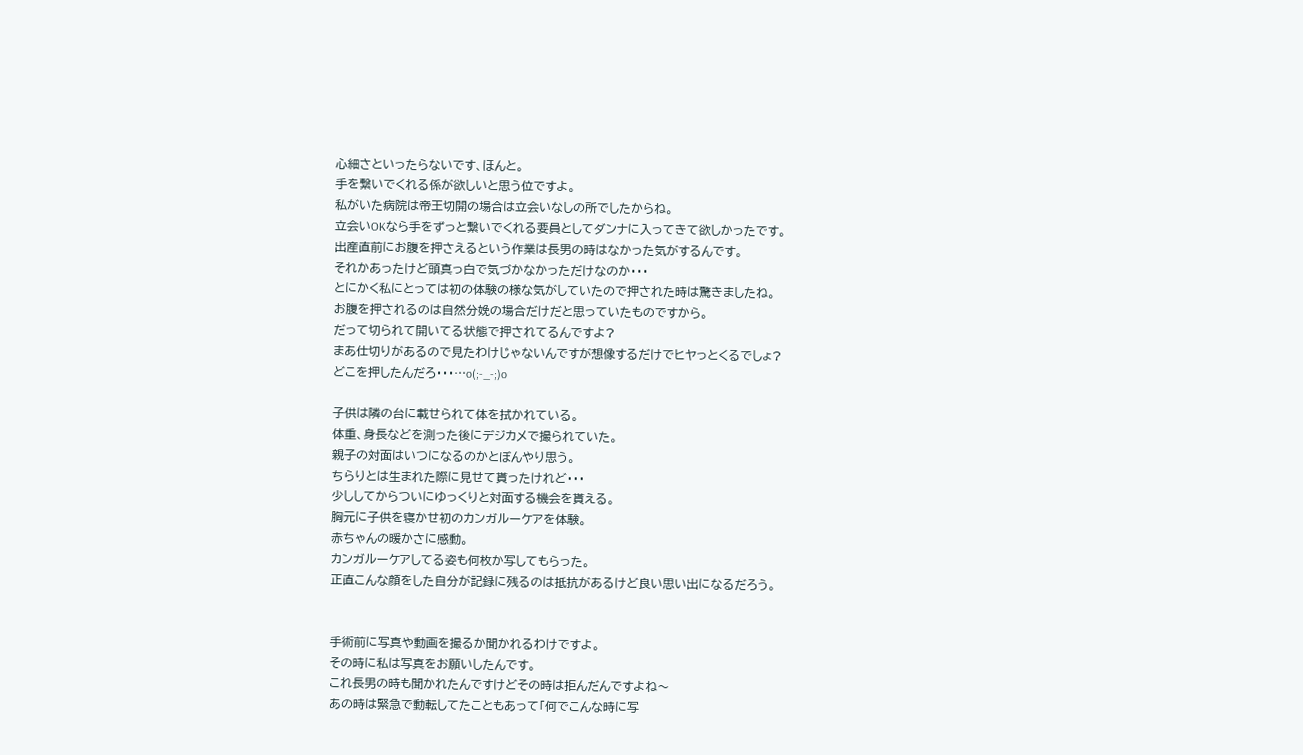心細さといったらないです、ほんと。
手を繋いでくれる係が欲しいと思う位ですよ。
私がいた病院は帝王切開の場合は立会いなしの所でしたからね。
立会いOKなら手をずっと繋いでくれる要員としてダンナに入ってきて欲しかったです。
出産直前にお腹を押さえるという作業は長男の時はなかった気がするんです。
それかあったけど頭真っ白で気づかなかっただけなのか・・・
とにかく私にとっては初の体験の様な気がしていたので押された時は驚きましたね。
お腹を押されるのは自然分娩の場合だけだと思っていたものですから。
だって切られて開いてる状態で押されてるんですよ?
まあ仕切りがあるので見たわけじゃないんですが想像するだけでヒヤっとくるでしょ?
どこを押したんだろ・・・…o(;-_-;)o

子供は隣の台に載せられて体を拭かれている。
体重、身長などを測った後にデジカメで撮られていた。
親子の対面はいつになるのかとぼんやり思う。
ちらりとは生まれた際に見せて貰ったけれど・・・
少ししてからついにゆっくりと対面する機会を貰える。
胸元に子供を寝かせ初のカンガルーケアを体験。
赤ちゃんの暖かさに感動。
カンガルーケアしてる姿も何枚か写してもらった。
正直こんな顔をした自分が記録に残るのは抵抗があるけど良い思い出になるだろう。


手術前に写真や動画を撮るか聞かれるわけですよ。
その時に私は写真をお願いしたんです。
これ長男の時も聞かれたんですけどその時は拒んだんですよね〜
あの時は緊急で動転してたこともあって「何でこんな時に写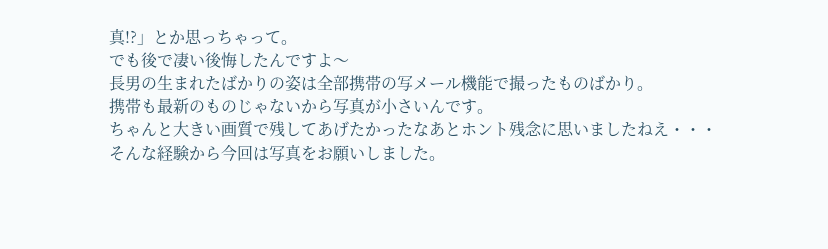真!?」とか思っちゃって。
でも後で凄い後悔したんですよ〜
長男の生まれたばかりの姿は全部携帯の写メール機能で撮ったものばかり。
携帯も最新のものじゃないから写真が小さいんです。
ちゃんと大きい画質で残してあげたかったなあとホント残念に思いましたねえ・・・
そんな経験から今回は写真をお願いしました。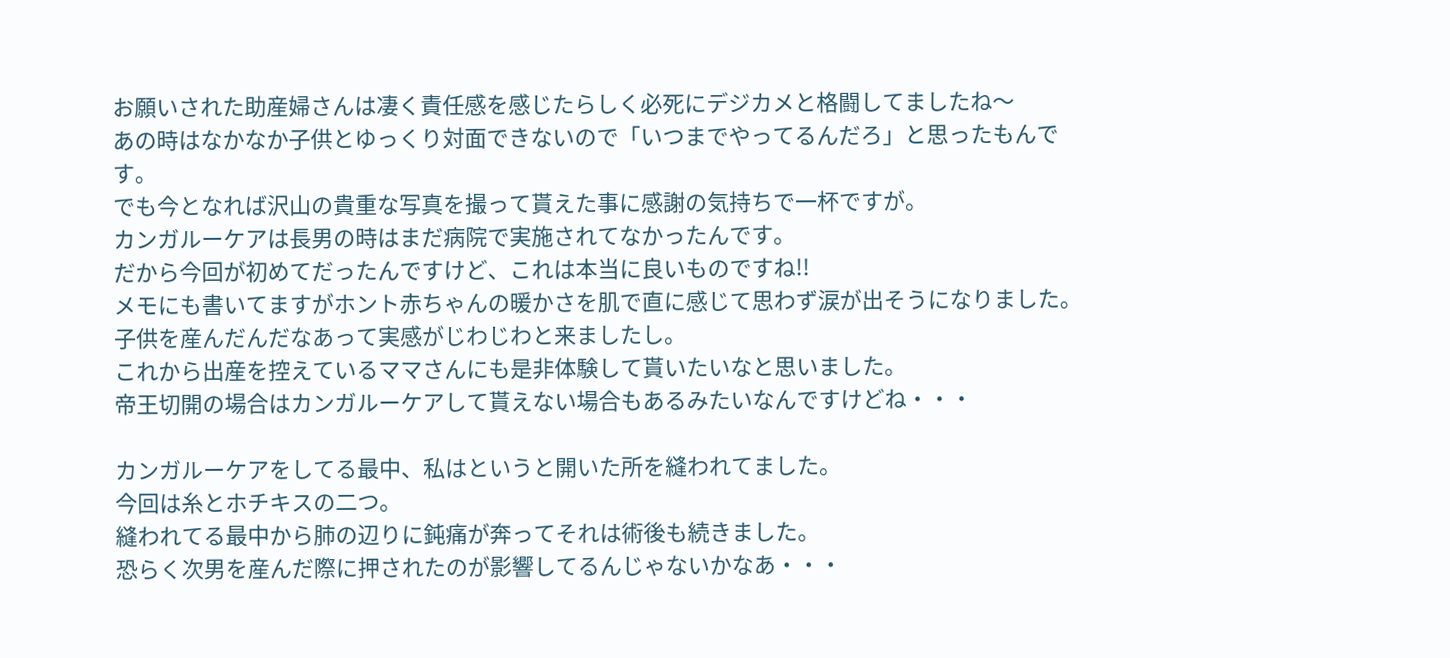お願いされた助産婦さんは凄く責任感を感じたらしく必死にデジカメと格闘してましたね〜
あの時はなかなか子供とゆっくり対面できないので「いつまでやってるんだろ」と思ったもんです。
でも今となれば沢山の貴重な写真を撮って貰えた事に感謝の気持ちで一杯ですが。
カンガルーケアは長男の時はまだ病院で実施されてなかったんです。
だから今回が初めてだったんですけど、これは本当に良いものですね!!
メモにも書いてますがホント赤ちゃんの暖かさを肌で直に感じて思わず涙が出そうになりました。
子供を産んだんだなあって実感がじわじわと来ましたし。
これから出産を控えているママさんにも是非体験して貰いたいなと思いました。
帝王切開の場合はカンガルーケアして貰えない場合もあるみたいなんですけどね・・・

カンガルーケアをしてる最中、私はというと開いた所を縫われてました。
今回は糸とホチキスの二つ。
縫われてる最中から肺の辺りに鈍痛が奔ってそれは術後も続きました。
恐らく次男を産んだ際に押されたのが影響してるんじゃないかなあ・・・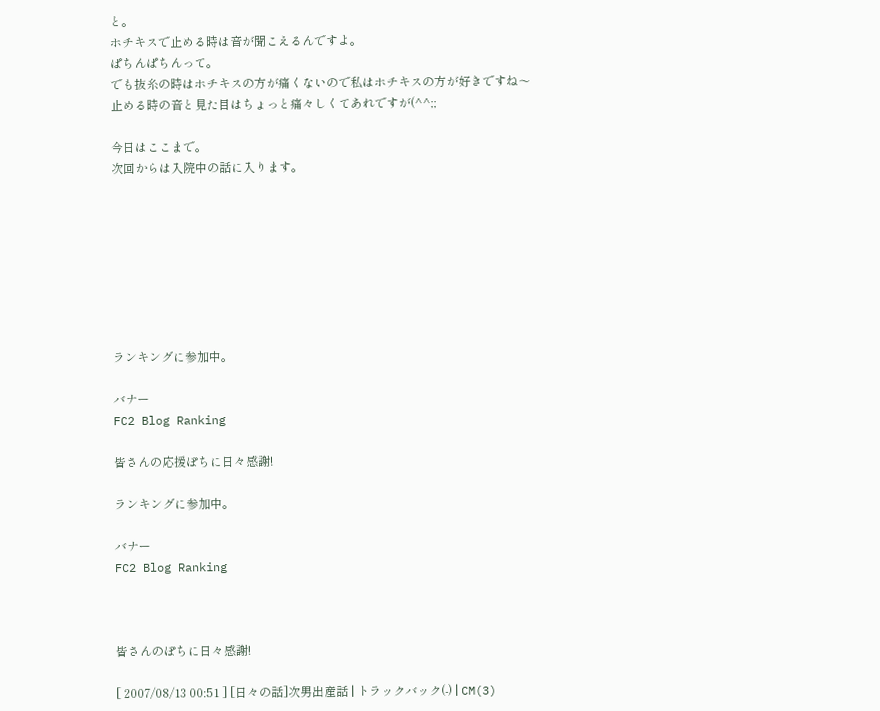と。
ホチキスで止める時は音が聞こえるんですよ。
ぱちんぱちんって。
でも抜糸の時はホチキスの方が痛くないので私はホチキスの方が好きですね〜
止める時の音と見た目はちょっと痛々しくてあれですが(^^;;

今日はここまで。
次回からは入院中の話に入ります。








ランキングに参加中。

バナー
FC2 Blog Ranking

皆さんの応援ぽちに日々感謝!

ランキングに参加中。

バナー
FC2 Blog Ranking



皆さんのぽちに日々感謝!

[ 2007/08/13 00:51 ] [日々の話]次男出産話 | トラックバック(-) | CM(3)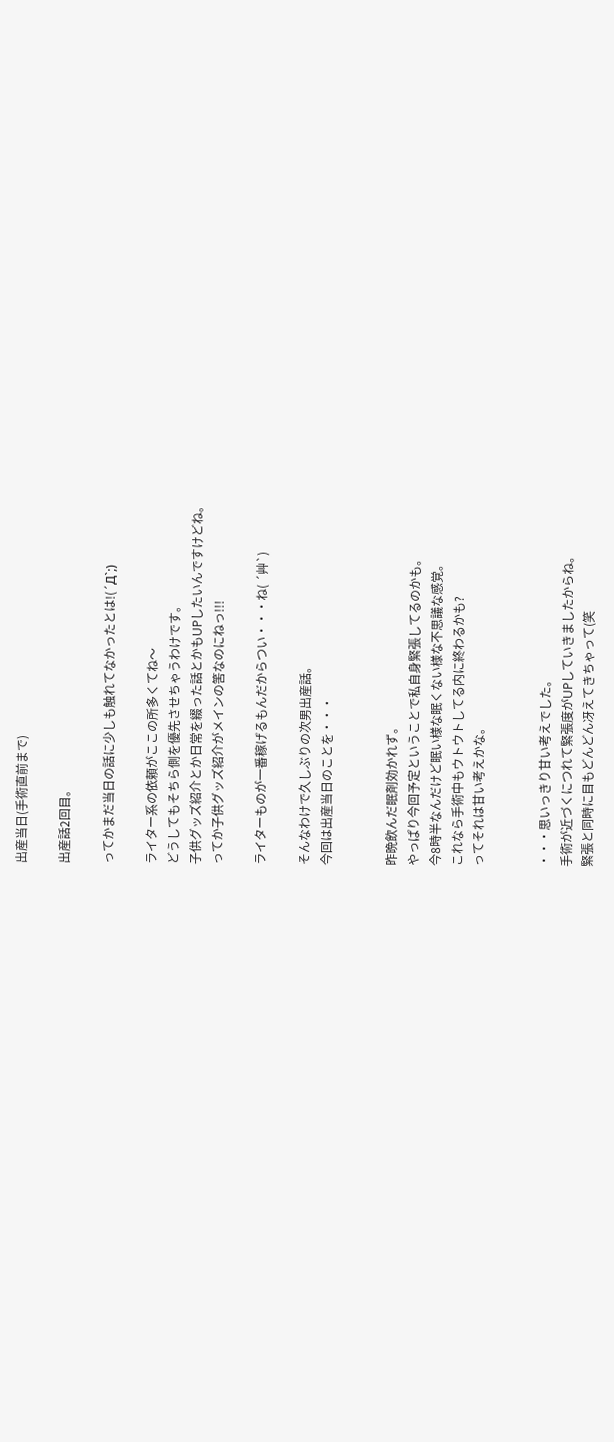出産当日(手術直前まで)

出産話2回目。

ってかまだ当日の話に少しも触れてなかったとは!(´Д`;)

ライター系の依頼がここの所多くてね〜
どうしてもそちら側を優先させちゃうわけです。
子供グッズ紹介とか日常を綴った話とかもUPしたいんですけどね。
ってか子供グッズ紹介がメインの筈なのにねっ!!!

ライターものが一番稼げるもんだからつい・・・ね( ´艸`)

そんなわけで久しぶりの次男出産話。
今回は出産当日のことを・・・


昨晩飲んだ眠剤効かれず。
やっぱり今回予定ということで私自身緊張してるのかも。
今8時半なんだけど眠い様な眠くない様な不思議な感覚。
これなら手術中もウトウトしてる内に終わるかも?
ってそれは甘い考えかな。


・・・思いっきり甘い考えでした。
手術が近づくにつれて緊張度がUPしていきましたからね。
緊張と同時に目もどんどん冴えてきちゃって(笑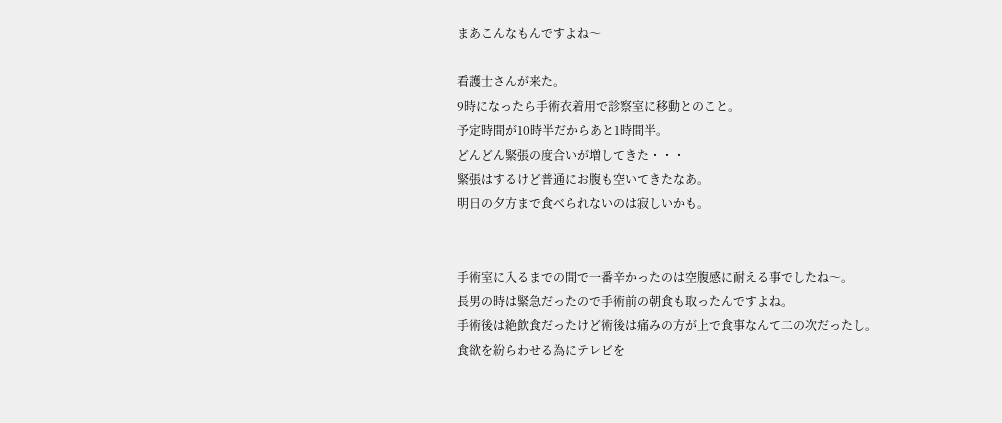まあこんなもんですよね〜

看護士さんが来た。
9時になったら手術衣着用で診察室に移動とのこと。
予定時間が10時半だからあと1時間半。
どんどん緊張の度合いが増してきた・・・
緊張はするけど普通にお腹も空いてきたなあ。
明日の夕方まで食べられないのは寂しいかも。


手術室に入るまでの間で一番辛かったのは空腹感に耐える事でしたね〜。
長男の時は緊急だったので手術前の朝食も取ったんですよね。
手術後は絶飲食だったけど術後は痛みの方が上で食事なんて二の次だったし。
食欲を紛らわせる為にテレビを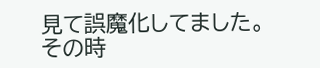見て誤魔化してました。
その時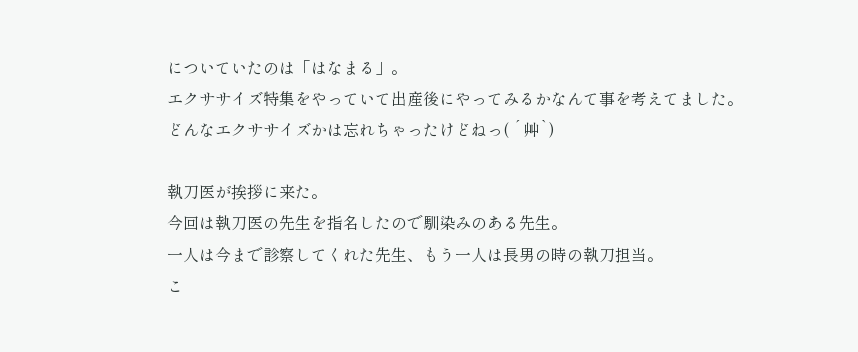についていたのは「はなまる」。
エクササイズ特集をやっていて出産後にやってみるかなんて事を考えてました。
どんなエクササイズかは忘れちゃったけどねっ( ´艸`)

執刀医が挨拶に来た。
今回は執刀医の先生を指名したので馴染みのある先生。
一人は今まで診察してくれた先生、もう一人は長男の時の執刀担当。
こ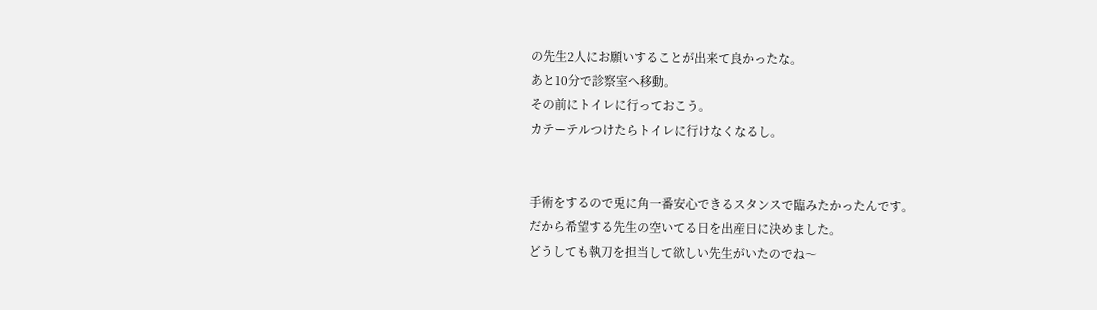の先生2人にお願いすることが出来て良かったな。
あと10分で診察室へ移動。
その前にトイレに行っておこう。
カテーテルつけたらトイレに行けなくなるし。


手術をするので兎に角一番安心できるスタンスで臨みたかったんです。
だから希望する先生の空いてる日を出産日に決めました。
どうしても執刀を担当して欲しい先生がいたのでね〜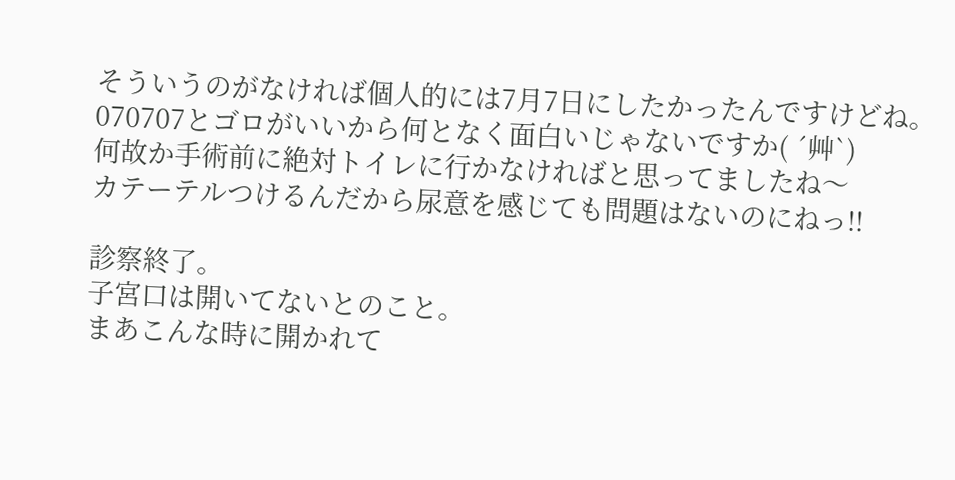そういうのがなければ個人的には7月7日にしたかったんですけどね。
070707とゴロがいいから何となく面白いじゃないですか( ´艸`)
何故か手術前に絶対トイレに行かなければと思ってましたね〜
カテーテルつけるんだから尿意を感じても問題はないのにねっ!!

診察終了。
子宮口は開いてないとのこと。
まあこんな時に開かれて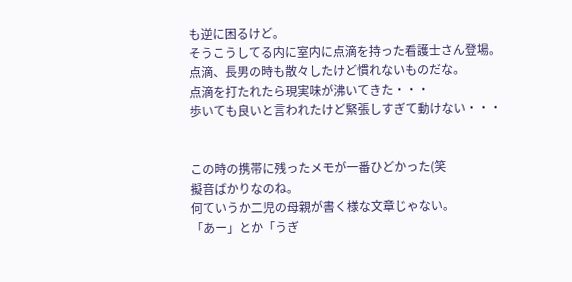も逆に困るけど。
そうこうしてる内に室内に点滴を持った看護士さん登場。
点滴、長男の時も散々したけど慣れないものだな。
点滴を打たれたら現実味が沸いてきた・・・
歩いても良いと言われたけど緊張しすぎて動けない・・・


この時の携帯に残ったメモが一番ひどかった(笑
擬音ばかりなのね。
何ていうか二児の母親が書く様な文章じゃない。
「あー」とか「うぎ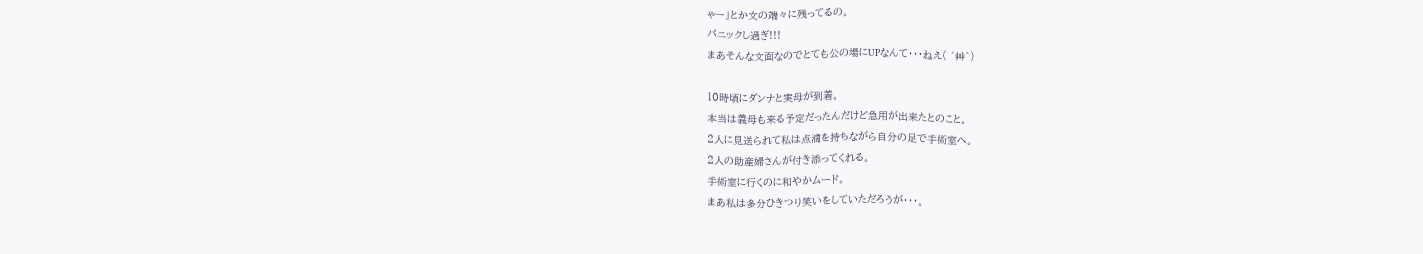ゃー」とか文の端々に残ってるの。
パニックし過ぎ!!!
まあそんな文面なのでとても公の場にUPなんて・・・ねえ( ´艸`)

10時頃にダンナと実母が到着。
本当は義母も来る予定だったんだけど急用が出来たとのこと。
2人に見送られて私は点滴を持ちながら自分の足で手術室へ。
2人の助産婦さんが付き添ってくれる。
手術室に行くのに和やかムード。
まあ私は多分ひきつり笑いをしていただろうが・・・。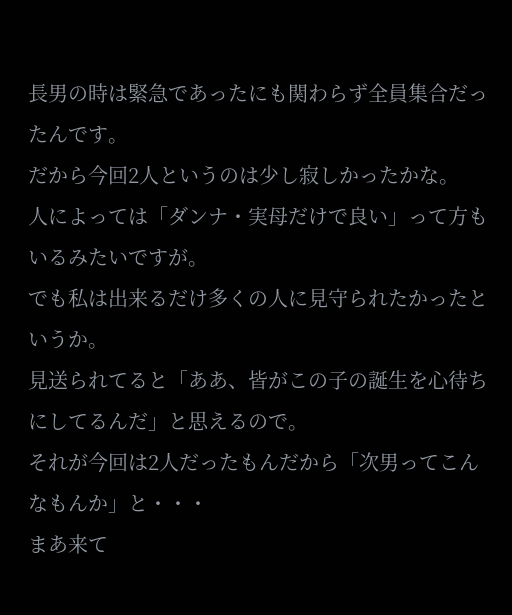長男の時は緊急であったにも関わらず全員集合だったんです。
だから今回2人というのは少し寂しかったかな。
人によっては「ダンナ・実母だけで良い」って方もいるみたいですが。
でも私は出来るだけ多くの人に見守られたかったというか。
見送られてると「ああ、皆がこの子の誕生を心待ちにしてるんだ」と思えるので。
それが今回は2人だったもんだから「次男ってこんなもんか」と・・・
まあ来て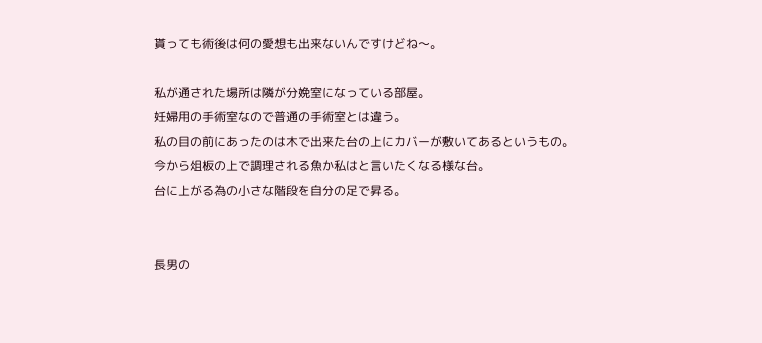貰っても術後は何の愛想も出来ないんですけどね〜。

私が通された場所は隣が分娩室になっている部屋。
妊婦用の手術室なので普通の手術室とは違う。
私の目の前にあったのは木で出来た台の上にカバーが敷いてあるというもの。
今から俎板の上で調理される魚か私はと言いたくなる様な台。
台に上がる為の小さな階段を自分の足で昇る。


長男の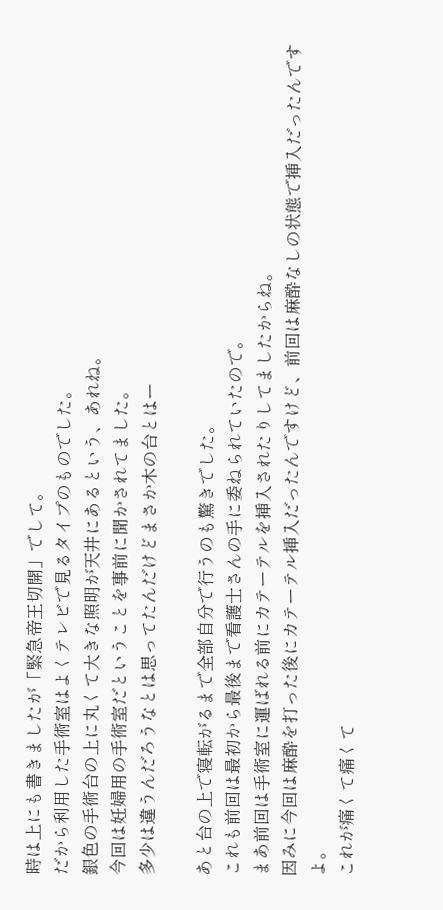時は上にも書きましたが「緊急帝王切開」でして。
だから利用した手術室はよくテレビで見るタイプのものでした。
銀色の手術台の上に丸くて大きな照明が天井にあるという、あれね。
今回は妊婦用の手術室だということを事前に聞かされてました。
多少は違うんだろうなとは思ってたんだけどまさか木の台とはー

あと台の上で寝転がるまで全部自分で行うのも驚きでした。
これも前回は最初から最後まで看護士さんの手に委ねられていたので。
まあ前回は手術室に運ばれる前にカテーテルを挿入されたりしてましたからね。
因みに今回は麻酔を打った後にカテーテル挿入だったんですけど、前回は麻酔なしの状態で挿入だったんですよ。
これが痛くて痛くて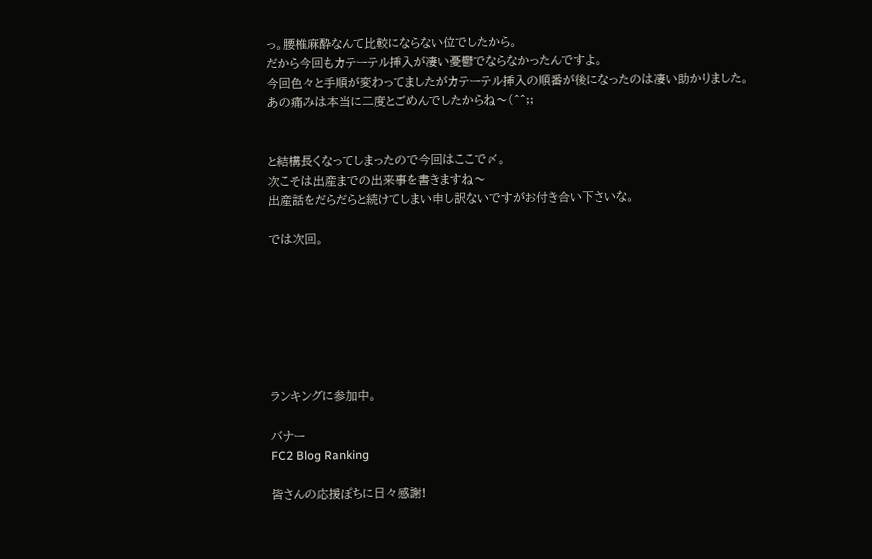っ。腰椎麻酔なんて比較にならない位でしたから。
だから今回もカテーテル挿入が凄い憂鬱でならなかったんですよ。
今回色々と手順が変わってましたがカテーテル挿入の順番が後になったのは凄い助かりました。
あの痛みは本当に二度とごめんでしたからね〜(^^;;


と結構長くなってしまったので今回はここで〆。
次こそは出産までの出来事を書きますね〜
出産話をだらだらと続けてしまい申し訳ないですがお付き合い下さいな。

では次回。







ランキングに参加中。

バナー
FC2 Blog Ranking

皆さんの応援ぽちに日々感謝!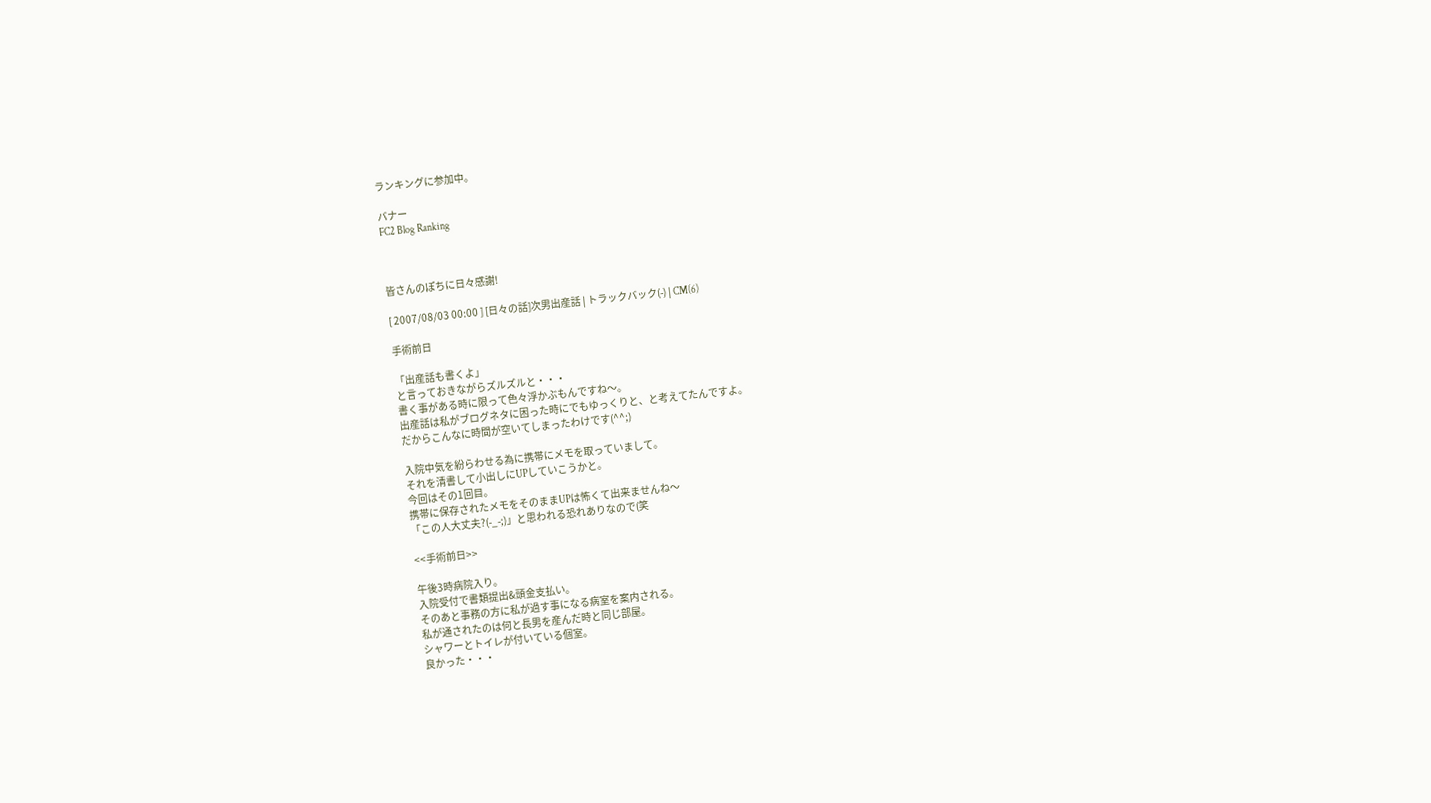ランキングに参加中。

バナー
FC2 Blog Ranking



皆さんのぽちに日々感謝!

[ 2007/08/03 00:00 ] [日々の話]次男出産話 | トラックバック(-) | CM(6)

手術前日

「出産話も書くよ」
と言っておきながらズルズルと・・・
書く事がある時に限って色々浮かぶもんですね〜。
出産話は私がブログネタに困った時にでもゆっくりと、と考えてたんですよ。
だからこんなに時間が空いてしまったわけです(^^;)

入院中気を紛らわせる為に携帯にメモを取っていまして。
それを清書して小出しにUPしていこうかと。
今回はその1回目。
携帯に保存されたメモをそのままUPは怖くて出来ませんね〜
「この人大丈夫?(-_-;)」と思われる恐れありなので(笑

<<手術前日>>

午後3時病院入り。
入院受付で書類提出&頭金支払い。
そのあと事務の方に私が過す事になる病室を案内される。
私が通されたのは何と長男を産んだ時と同じ部屋。
シャワーとトイレが付いている個室。
良かった・・・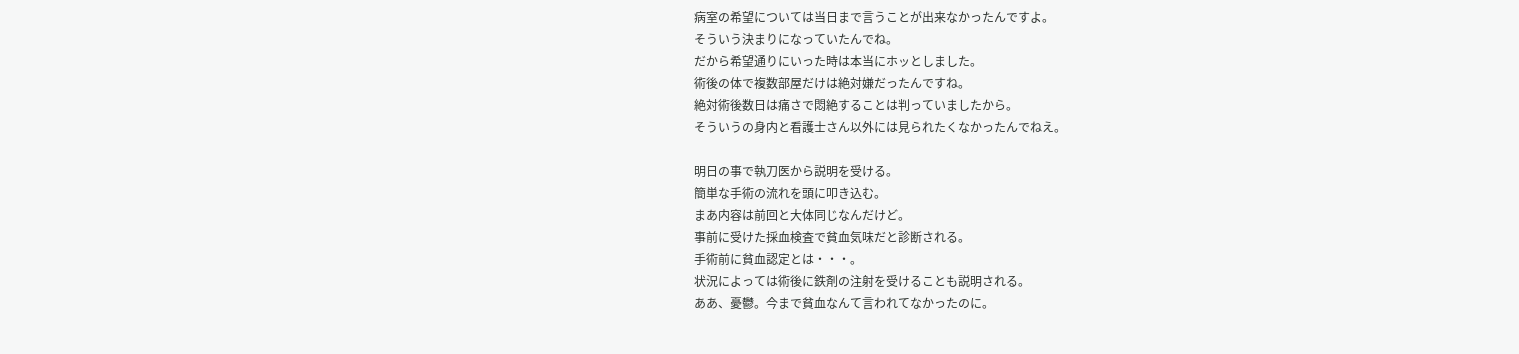病室の希望については当日まで言うことが出来なかったんですよ。
そういう決まりになっていたんでね。
だから希望通りにいった時は本当にホッとしました。
術後の体で複数部屋だけは絶対嫌だったんですね。
絶対術後数日は痛さで悶絶することは判っていましたから。
そういうの身内と看護士さん以外には見られたくなかったんでねえ。

明日の事で執刀医から説明を受ける。
簡単な手術の流れを頭に叩き込む。
まあ内容は前回と大体同じなんだけど。
事前に受けた採血検査で貧血気味だと診断される。
手術前に貧血認定とは・・・。
状況によっては術後に鉄剤の注射を受けることも説明される。
ああ、憂鬱。今まで貧血なんて言われてなかったのに。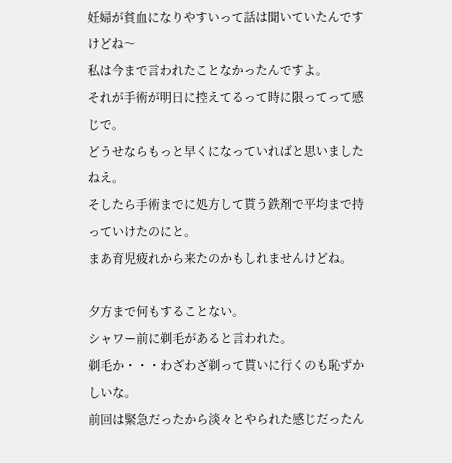妊婦が貧血になりやすいって話は聞いていたんですけどね〜
私は今まで言われたことなかったんですよ。
それが手術が明日に控えてるって時に限ってって感じで。
どうせならもっと早くになっていればと思いましたねえ。
そしたら手術までに処方して貰う鉄剤で平均まで持っていけたのにと。
まあ育児疲れから来たのかもしれませんけどね。

夕方まで何もすることない。
シャワー前に剃毛があると言われた。
剃毛か・・・わざわざ剃って貰いに行くのも恥ずかしいな。
前回は緊急だったから淡々とやられた感じだったん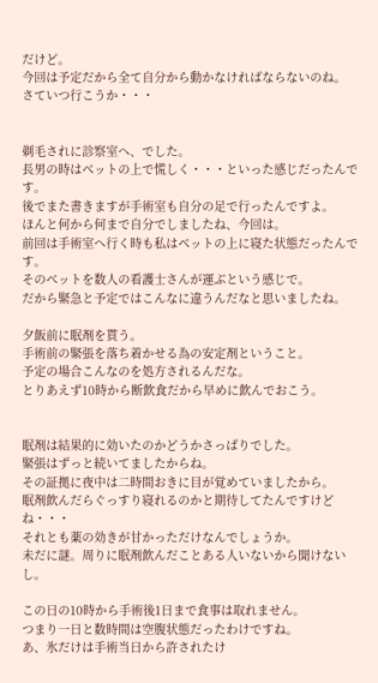だけど。
今回は予定だから全て自分から動かなければならないのね。
さていつ行こうか・・・


剃毛されに診察室へ、でした。
長男の時はベットの上で慌しく・・・といった感じだったんです。
後でまた書きますが手術室も自分の足で行ったんですよ。
ほんと何から何まで自分でしましたね、今回は。
前回は手術室へ行く時も私はベットの上に寝た状態だったんです。
そのベットを数人の看護士さんが運ぶという感じで。
だから緊急と予定ではこんなに違うんだなと思いましたね。

夕飯前に眠剤を貰う。
手術前の緊張を落ち着かせる為の安定剤ということ。
予定の場合こんなのを処方されるんだな。
とりあえず10時から断飲食だから早めに飲んでおこう。


眠剤は結果的に効いたのかどうかさっぱりでした。
緊張はずっと続いてましたからね。
その証拠に夜中は二時間おきに目が覚めていましたから。
眠剤飲んだらぐっすり寝れるのかと期待してたんですけどね・・・
それとも薬の効きが甘かっただけなんでしょうか。
未だに謎。周りに眠剤飲んだことある人いないから聞けないし。

この日の10時から手術後1日まで食事は取れません。
つまり一日と数時間は空腹状態だったわけですね。
あ、氷だけは手術当日から許されたけ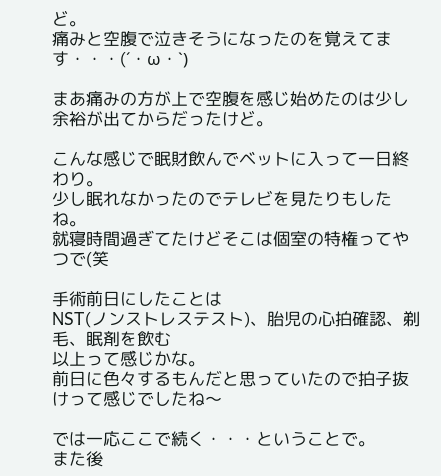ど。
痛みと空腹で泣きそうになったのを覚えてます・・・(´・ω・`)

まあ痛みの方が上で空腹を感じ始めたのは少し余裕が出てからだったけど。

こんな感じで眠財飲んでベットに入って一日終わり。
少し眠れなかったのでテレビを見たりもしたね。
就寝時間過ぎてたけどそこは個室の特権ってやつで(笑

手術前日にしたことは
NST(ノンストレステスト)、胎児の心拍確認、剃毛、眠剤を飲む
以上って感じかな。
前日に色々するもんだと思っていたので拍子抜けって感じでしたね〜

では一応ここで続く・・・ということで。
また後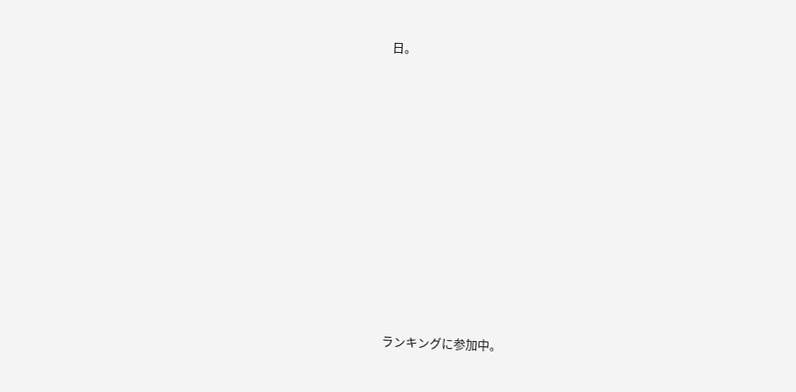日。










ランキングに参加中。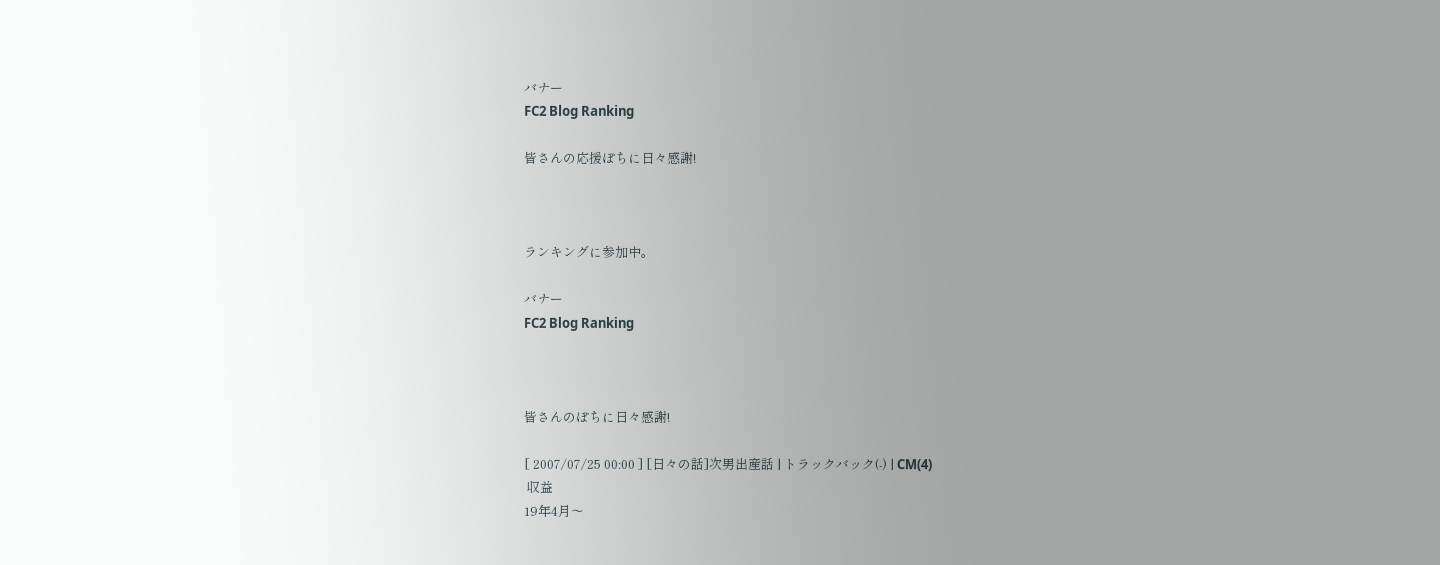バナー
FC2 Blog Ranking

皆さんの応援ぽちに日々感謝!



ランキングに参加中。

バナー
FC2 Blog Ranking



皆さんのぽちに日々感謝!

[ 2007/07/25 00:00 ] [日々の話]次男出産話 | トラックバック(-) | CM(4)
 収益
19年4月〜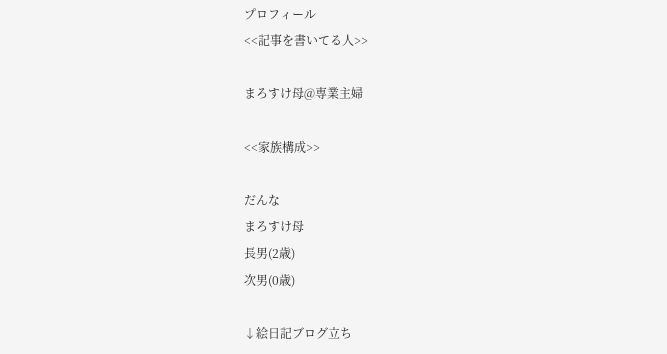プロフィール
<<記事を書いてる人>>

まろすけ母@専業主婦

<<家族構成>>

だんな
まろすけ母
長男(2歳)
次男(0歳)

↓絵日記ブログ立ち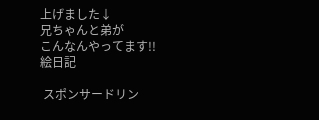上げました↓
兄ちゃんと弟が
こんなんやってます!!
絵日記

 スポンサードリン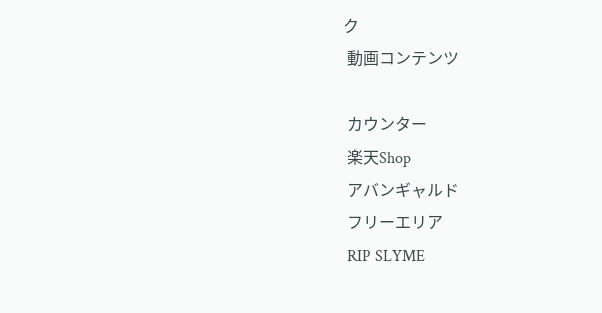ク
 動画コンテンツ

 カウンター
 楽天Shop
 アバンギャルド
 フリーエリア
 RIP SLYME